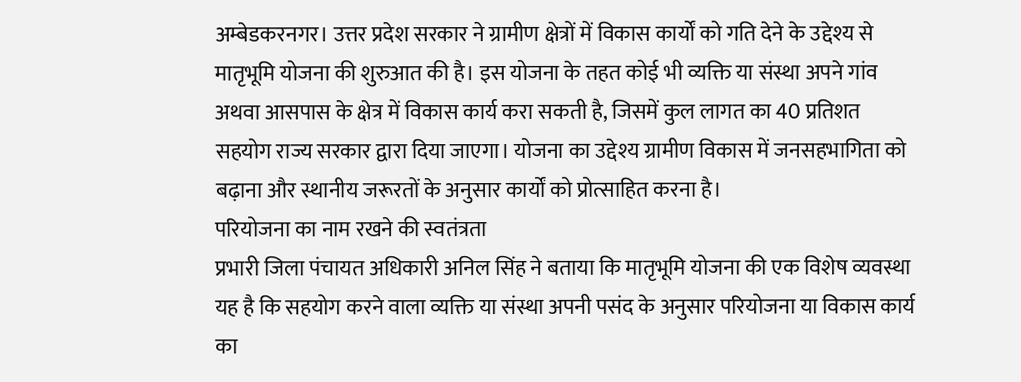अम्बेडकरनगर। उत्तर प्रदेश सरकार ने ग्रामीण क्षेत्रों में विकास कार्यों को गति देने के उद्देश्य से मातृभूमि योजना की शुरुआत की है। इस योजना के तहत कोई भी व्यक्ति या संस्था अपने गांव अथवा आसपास के क्षेत्र में विकास कार्य करा सकती है, जिसमें कुल लागत का 40 प्रतिशत सहयोग राज्य सरकार द्वारा दिया जाएगा। योजना का उद्देश्य ग्रामीण विकास में जनसहभागिता को बढ़ाना और स्थानीय जरूरतों के अनुसार कार्यों को प्रोत्साहित करना है।
परियोजना का नाम रखने की स्वतंत्रता
प्रभारी जिला पंचायत अधिकारी अनिल सिंह ने बताया कि मातृभूमि योजना की एक विशेष व्यवस्था यह है कि सहयोग करने वाला व्यक्ति या संस्था अपनी पसंद के अनुसार परियोजना या विकास कार्य का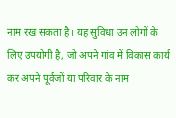नाम रख सकता है। यह सुविधा उन लोगों के लिए उपयोगी है, जो अपने गांव में विकास कार्य कर अपने पूर्वजों या परिवार के नाम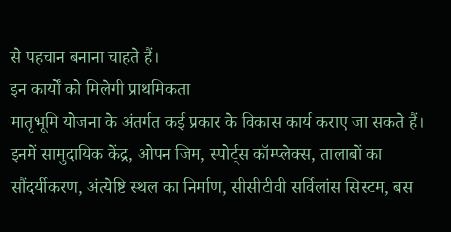से पहचान बनाना चाहते हैं।
इन कार्यों को मिलेगी प्राथमिकता
मातृभूमि योजना के अंतर्गत कई प्रकार के विकास कार्य कराए जा सकते हैं। इनमें सामुदायिक केंद्र, ओपन जिम, स्पोर्ट्स कॉम्प्लेक्स, तालाबों का सौंदर्यीकरण, अंत्येष्टि स्थल का निर्माण, सीसीटीवी सर्विलांस सिस्टम, बस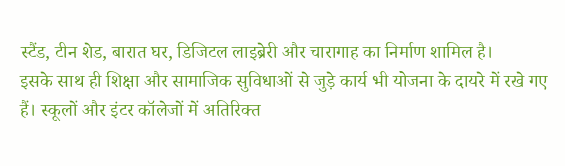स्टैंड, टीन शेड, बारात घर, डिजिटल लाइब्रेरी और चारागाह का निर्माण शामिल है।
इसके साथ ही शिक्षा और सामाजिक सुविधाओं से जुड़े कार्य भी योजना के दायरे में रखे गए हैं। स्कूलों और इंटर कॉलेजों में अतिरिक्त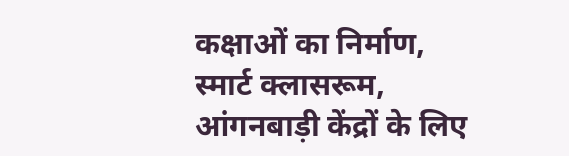कक्षाओं का निर्माण, स्मार्ट क्लासरूम, आंगनबाड़ी केंद्रों के लिए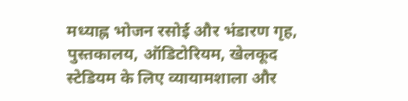मध्याह्न भोजन रसोई और भंडारण गृह, पुस्तकालय, ऑडिटोरियम, खेलकूद स्टेडियम के लिए व्यायामशाला और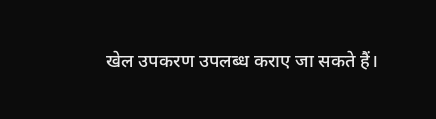खेल उपकरण उपलब्ध कराए जा सकते हैं।